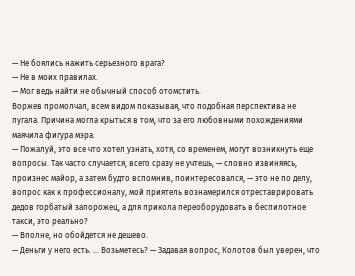— Не боялись нажить серьезного врага?
— Не в моих правилах.
— Мог ведь найти не обычный способ отомстить.
Воржев промолчал, всем видом показывая, что подобная перспектива не пугала. Причина могла крыться в том, что за его любовными похождениями маячила фигура мэра.
— Пожалуй, это все что хотел узнать, хотя, со временем, могут возникнуть еще вопросы. Так часто случается, всего сразу не учтешь, — словно извиняясь, произнес майор, а затем будто вспомнив, поинтересовался, — это не по делу, вопрос как к профессионалу, мой приятель вознамерился отреставрировать дедов горбатый запорожец, а для прикола переоборудовать в беспилотное такси, это реально?
— Вполне, но обойдется не дешево.
— Деньги у него есть. … Возьметесь? — Задавая вопрос, Колотов был уверен, что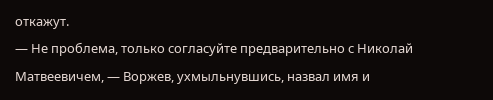откажут.
— Не проблема, только согласуйте предварительно с Николай Матвеевичем, — Воржев, ухмыльнувшись, назвал имя и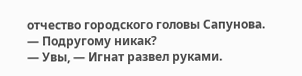отчество городского головы Сапунова.
— Подругому никак?
— Увы, — Игнат развел руками.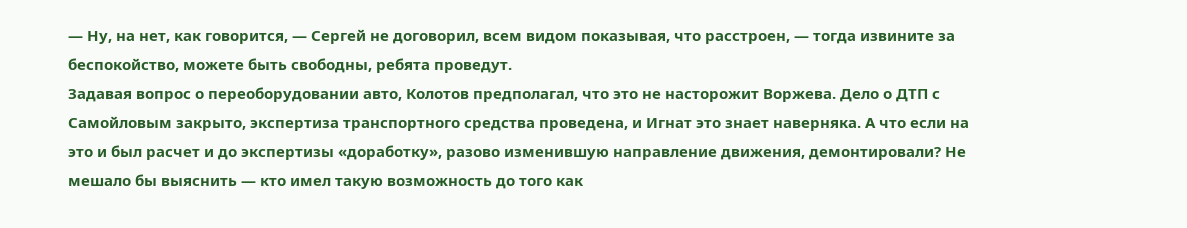— Ну, на нет, как говорится, — Сергей не договорил, всем видом показывая, что расстроен, — тогда извините за беспокойство, можете быть свободны, ребята проведут.
Задавая вопрос о переоборудовании авто, Колотов предполагал, что это не насторожит Воржева. Дело о ДТП с Самойловым закрыто, экспертиза транспортного средства проведена, и Игнат это знает наверняка. А что если на это и был расчет и до экспертизы «доработку», разово изменившую направление движения, демонтировали? Не мешало бы выяснить — кто имел такую возможность до того как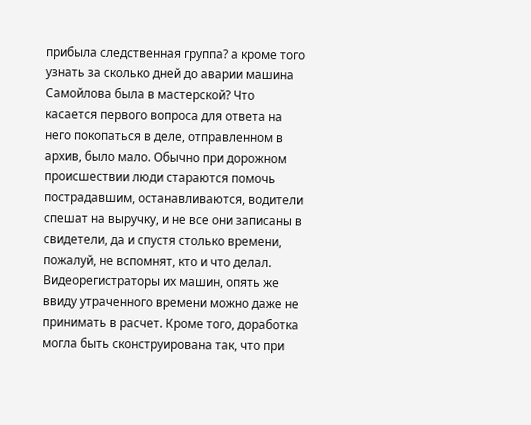прибыла следственная группа? а кроме того узнать за сколько дней до аварии машина Самойлова была в мастерской? Что касается первого вопроса для ответа на него покопаться в деле, отправленном в архив, было мало. Обычно при дорожном происшествии люди стараются помочь пострадавшим, останавливаются, водители спешат на выручку, и не все они записаны в свидетели, да и спустя столько времени, пожалуй, не вспомнят, кто и что делал. Видеорегистраторы их машин, опять же ввиду утраченного времени можно даже не принимать в расчет. Кроме того, доработка могла быть сконструирована так, что при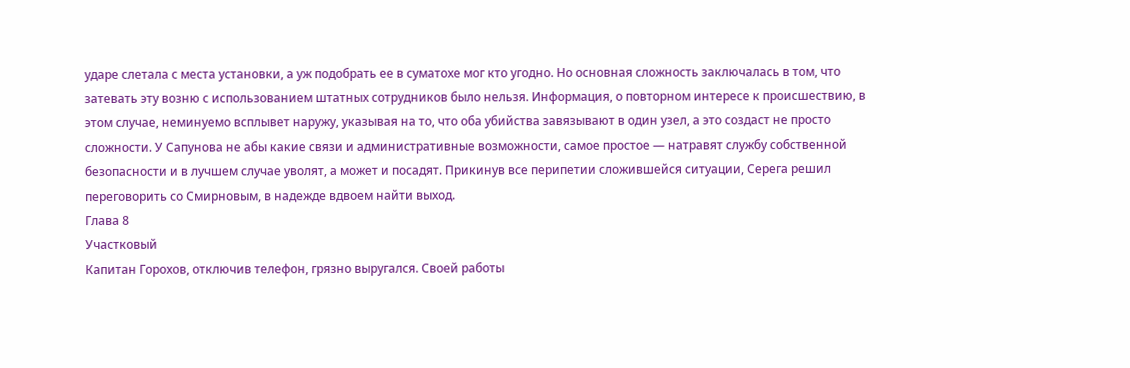ударе слетала с места установки, а уж подобрать ее в суматохе мог кто угодно. Но основная сложность заключалась в том, что затевать эту возню с использованием штатных сотрудников было нельзя. Информация, о повторном интересе к происшествию, в этом случае, неминуемо всплывет наружу, указывая на то, что оба убийства завязывают в один узел, а это создаст не просто сложности. У Сапунова не абы какие связи и административные возможности, самое простое — натравят службу собственной безопасности и в лучшем случае уволят, а может и посадят. Прикинув все перипетии сложившейся ситуации, Серега решил переговорить со Смирновым, в надежде вдвоем найти выход.
Глава 8
Участковый
Капитан Горохов, отключив телефон, грязно выругался. Своей работы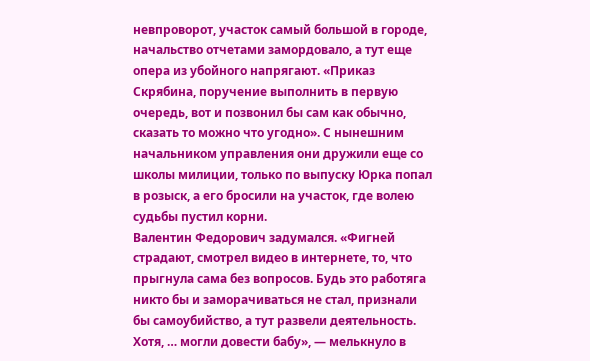невпроворот, участок самый большой в городе, начальство отчетами замордовало, а тут еще опера из убойного напрягают. «Приказ Скрябина, поручение выполнить в первую очередь, вот и позвонил бы сам как обычно, сказать то можно что угодно». С нынешним начальником управления они дружили еще со школы милиции, только по выпуску Юрка попал в розыск, а его бросили на участок, где волею судьбы пустил корни.
Валентин Федорович задумался. «Фигней страдают, смотрел видео в интернете, то, что прыгнула сама без вопросов. Будь это работяга никто бы и заморачиваться не стал, признали бы самоубийство, а тут развели деятельность. Хотя, … могли довести бабу», — мелькнуло в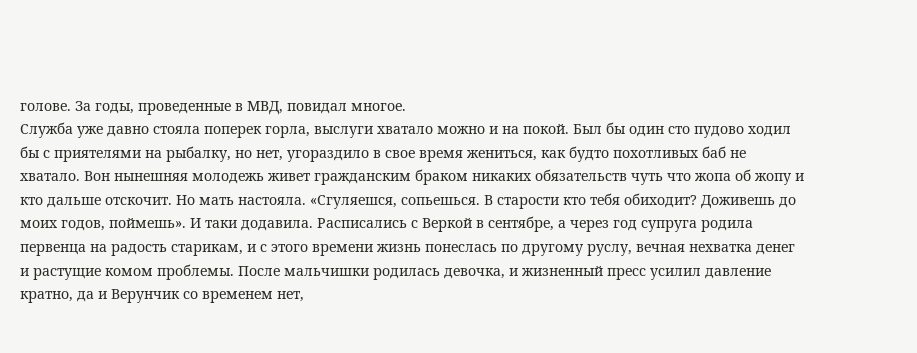голове. За годы, проведенные в МВД, повидал многое.
Служба уже давно стояла поперек горла, выслуги хватало можно и на покой. Был бы один сто пудово ходил бы с приятелями на рыбалку, но нет, угораздило в свое время жениться, как будто похотливых баб не хватало. Вон нынешняя молодежь живет гражданским браком никаких обязательств чуть что жопа об жопу и кто дальше отскочит. Но мать настояла. «Сгуляешся, сопьешься. В старости кто тебя обиходит? Доживешь до моих годов, поймешь». И таки додавила. Расписались с Веркой в сентябре, а через год супруга родила первенца на радость старикам, и с этого времени жизнь понеслась по другому руслу, вечная нехватка денег и растущие комом проблемы. После мальчишки родилась девочка, и жизненный пресс усилил давление кратно, да и Верунчик со временем нет,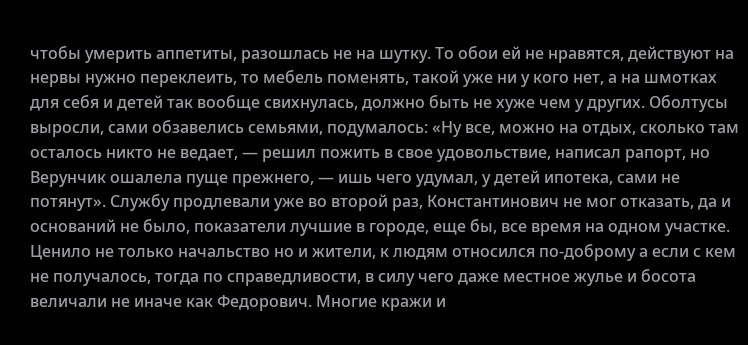чтобы умерить аппетиты, разошлась не на шутку. То обои ей не нравятся, действуют на нервы нужно переклеить, то мебель поменять, такой уже ни у кого нет, а на шмотках для себя и детей так вообще свихнулась, должно быть не хуже чем у других. Оболтусы выросли, сами обзавелись семьями, подумалось: «Ну все, можно на отдых, сколько там осталось никто не ведает, — решил пожить в свое удовольствие, написал рапорт, но Верунчик ошалела пуще прежнего, — ишь чего удумал, у детей ипотека, сами не потянут». Службу продлевали уже во второй раз, Константинович не мог отказать, да и оснований не было, показатели лучшие в городе, еще бы, все время на одном участке. Ценило не только начальство но и жители, к людям относился по-доброму а если с кем не получалось, тогда по справедливости, в силу чего даже местное жулье и босота величали не иначе как Федорович. Многие кражи и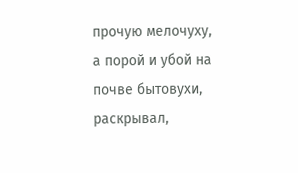прочую мелочуху, а порой и убой на почве бытовухи, раскрывал,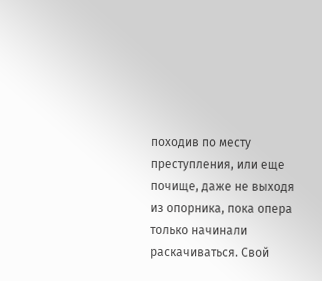походив по месту преступления, или еще почище, даже не выходя из опорника, пока опера только начинали раскачиваться. Свой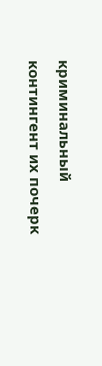криминальный контингент их почерк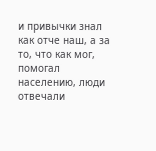и привычки знал как отче наш, а за то, что как мог, помогал населению, люди отвечали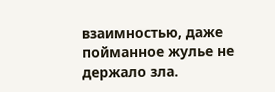взаимностью, даже пойманное жулье не держало зла.